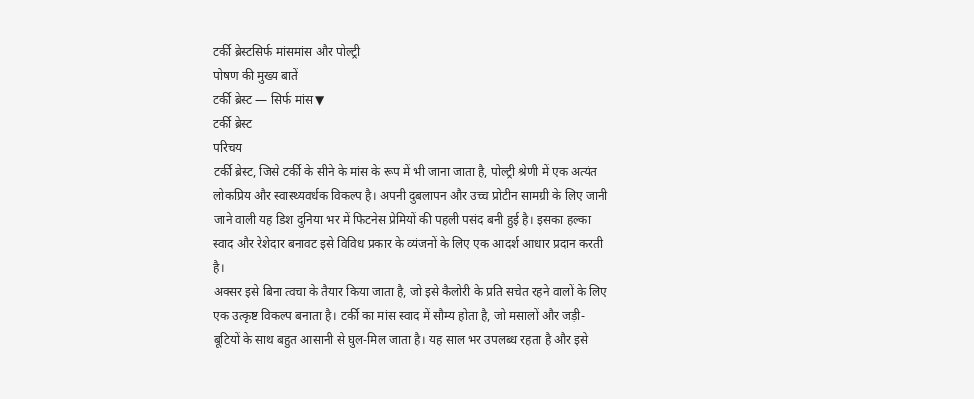टर्की ब्रेस्टसिर्फ मांसमांस और पोल्ट्री
पोषण की मुख्य बातें
टर्की ब्रेस्ट — सिर्फ मांस▼
टर्की ब्रेस्ट
परिचय
टर्की ब्रेस्ट, जिसे टर्की के सीने के मांस के रूप में भी जाना जाता है, पोल्ट्री श्रेणी में एक अत्यंत लोकप्रिय और स्वास्थ्यवर्धक विकल्प है। अपनी दुबलापन और उच्च प्रोटीन सामग्री के लिए जानी जाने वाली यह डिश दुनिया भर में फिटनेस प्रेमियों की पहली पसंद बनी हुई है। इसका हल्का स्वाद और रेशेदार बनावट इसे विविध प्रकार के व्यंजनों के लिए एक आदर्श आधार प्रदान करती है।
अक्सर इसे बिना त्वचा के तैयार किया जाता है, जो इसे कैलोरी के प्रति सचेत रहने वालों के लिए एक उत्कृष्ट विकल्प बनाता है। टर्की का मांस स्वाद में सौम्य होता है, जो मसालों और जड़ी-बूटियों के साथ बहुत आसानी से घुल-मिल जाता है। यह साल भर उपलब्ध रहता है और इसे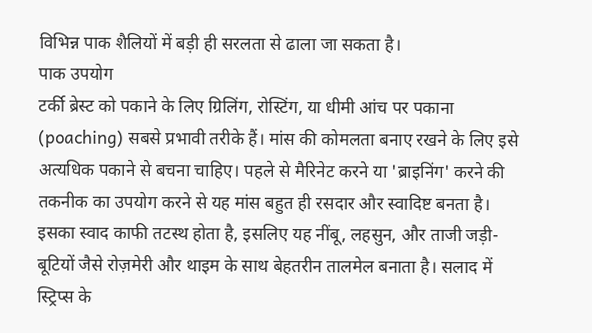विभिन्न पाक शैलियों में बड़ी ही सरलता से ढाला जा सकता है।
पाक उपयोग
टर्की ब्रेस्ट को पकाने के लिए ग्रिलिंग, रोस्टिंग, या धीमी आंच पर पकाना (poaching) सबसे प्रभावी तरीके हैं। मांस की कोमलता बनाए रखने के लिए इसे अत्यधिक पकाने से बचना चाहिए। पहले से मैरिनेट करने या 'ब्राइनिंग' करने की तकनीक का उपयोग करने से यह मांस बहुत ही रसदार और स्वादिष्ट बनता है।
इसका स्वाद काफी तटस्थ होता है, इसलिए यह नींबू, लहसुन, और ताजी जड़ी-बूटियों जैसे रोज़मेरी और थाइम के साथ बेहतरीन तालमेल बनाता है। सलाद में स्ट्रिप्स के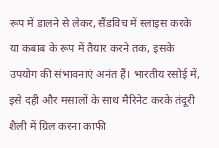रूप में डालने से लेकर, सैंडविच में स्लाइस करके या कबाब के रूप में तैयार करने तक, इसके उपयोग की संभावनाएं अनंत हैं। भारतीय रसोई में, इसे दही और मसालों के साथ मैरिनेट करके तंदूरी शैली में ग्रिल करना काफी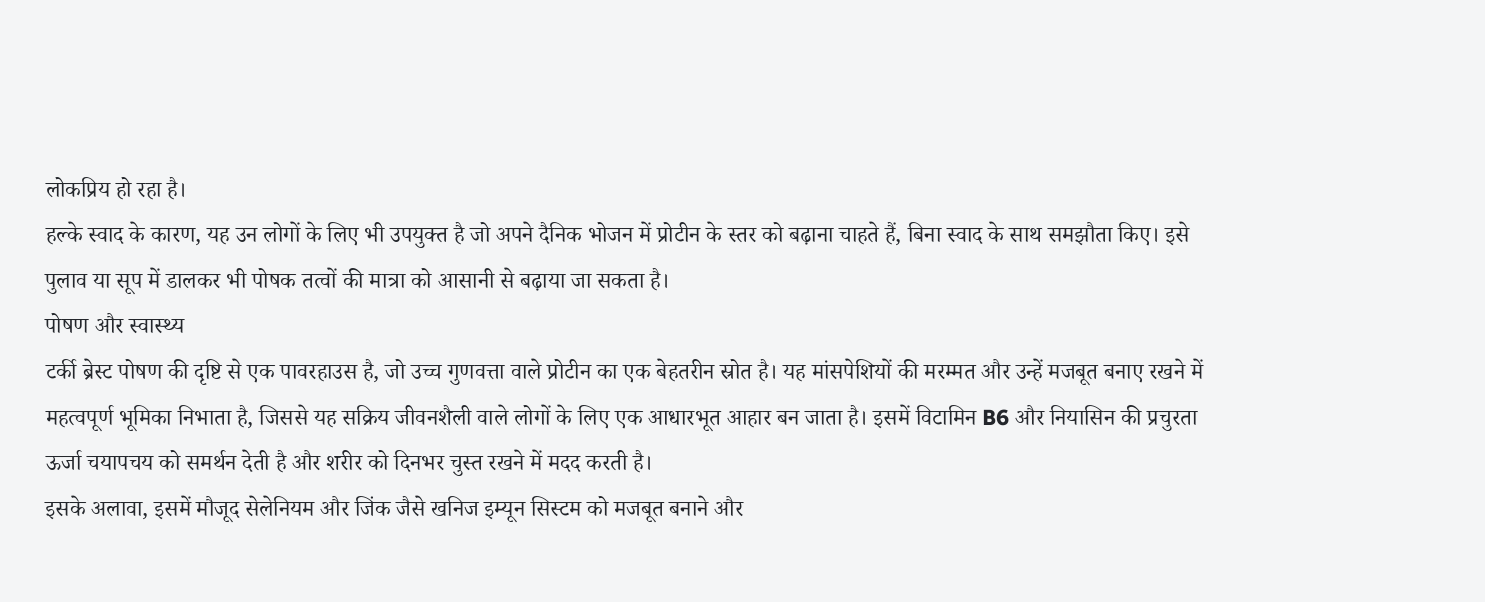लोकप्रिय हो रहा है।
हल्के स्वाद के कारण, यह उन लोगों के लिए भी उपयुक्त है जो अपने दैनिक भोजन में प्रोटीन के स्तर को बढ़ाना चाहते हैं, बिना स्वाद के साथ समझौता किए। इसे पुलाव या सूप में डालकर भी पोषक तत्वों की मात्रा को आसानी से बढ़ाया जा सकता है।
पोषण और स्वास्थ्य
टर्की ब्रेस्ट पोषण की दृष्टि से एक पावरहाउस है, जो उच्च गुणवत्ता वाले प्रोटीन का एक बेहतरीन स्रोत है। यह मांसपेशियों की मरम्मत और उन्हें मजबूत बनाए रखने में महत्वपूर्ण भूमिका निभाता है, जिससे यह सक्रिय जीवनशैली वाले लोगों के लिए एक आधारभूत आहार बन जाता है। इसमें विटामिन B6 और नियासिन की प्रचुरता ऊर्जा चयापचय को समर्थन देती है और शरीर को दिनभर चुस्त रखने में मदद करती है।
इसके अलावा, इसमें मौजूद सेलेनियम और जिंक जैसे खनिज इम्यून सिस्टम को मजबूत बनाने और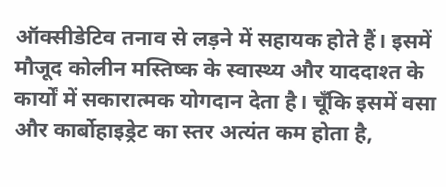ऑक्सीडेटिव तनाव से लड़ने में सहायक होते हैं। इसमें मौजूद कोलीन मस्तिष्क के स्वास्थ्य और याददाश्त के कार्यों में सकारात्मक योगदान देता है। चूँकि इसमें वसा और कार्बोहाइड्रेट का स्तर अत्यंत कम होता है,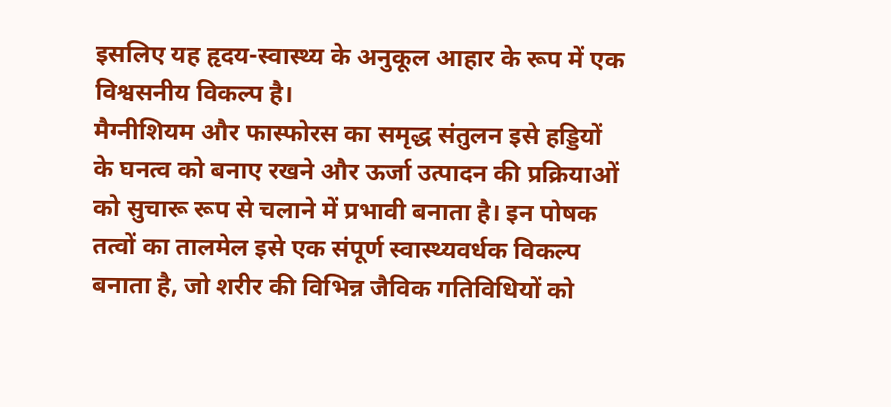इसलिए यह हृदय-स्वास्थ्य के अनुकूल आहार के रूप में एक विश्वसनीय विकल्प है।
मैग्नीशियम और फास्फोरस का समृद्ध संतुलन इसे हड्डियों के घनत्व को बनाए रखने और ऊर्जा उत्पादन की प्रक्रियाओं को सुचारू रूप से चलाने में प्रभावी बनाता है। इन पोषक तत्वों का तालमेल इसे एक संपूर्ण स्वास्थ्यवर्धक विकल्प बनाता है, जो शरीर की विभिन्न जैविक गतिविधियों को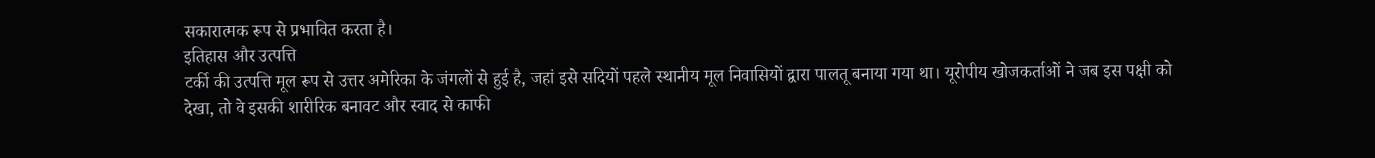सकारात्मक रूप से प्रभावित करता है।
इतिहास और उत्पत्ति
टर्की की उत्पत्ति मूल रूप से उत्तर अमेरिका के जंगलों से हुई है, जहां इसे सदियों पहले स्थानीय मूल निवासियों द्वारा पालतू बनाया गया था। यूरोपीय खोजकर्ताओं ने जब इस पक्षी को देखा, तो वे इसकी शारीरिक बनावट और स्वाद से काफी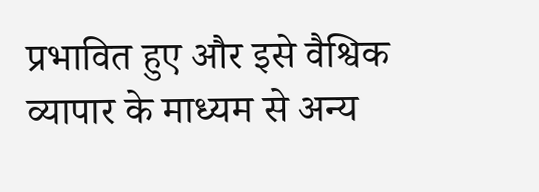प्रभावित हुए और इसे वैश्विक व्यापार के माध्यम से अन्य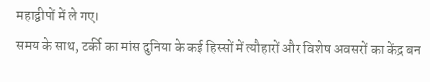महाद्वीपों में ले गए।
समय के साथ, टर्की का मांस दुनिया के कई हिस्सों में त्यौहारों और विशेष अवसरों का केंद्र बन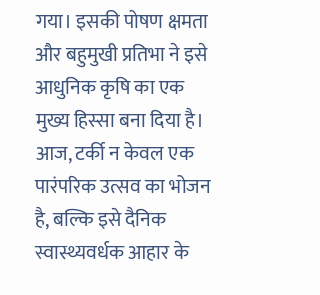गया। इसकी पोषण क्षमता और बहुमुखी प्रतिभा ने इसे आधुनिक कृषि का एक मुख्य हिस्सा बना दिया है। आज, टर्की न केवल एक पारंपरिक उत्सव का भोजन है, बल्कि इसे दैनिक स्वास्थ्यवर्धक आहार के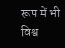रूप में भी विश्व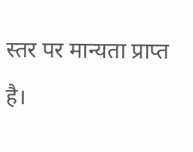स्तर पर मान्यता प्राप्त है।